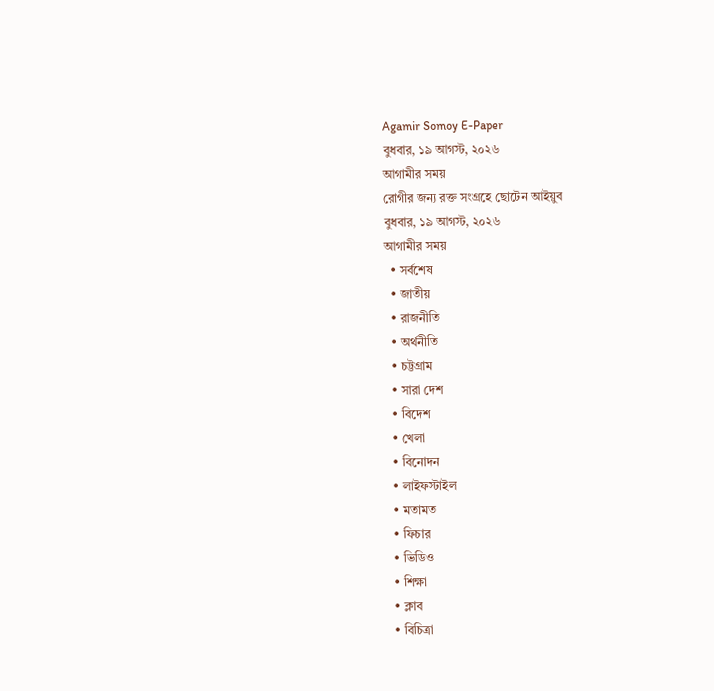Agamir Somoy E-Paper
বুধবার, ১৯ আগস্ট, ২০২৬
আগামীর সময়
রোগীর জন্য রক্ত সংগ্রহে ছোটেন আইয়ুব
বুধবার, ১৯ আগস্ট, ২০২৬
আগামীর সময়
  • সর্বশেষ
  • জাতীয়
  • রাজনীতি
  • অর্থনীতি
  • চট্টগ্রাম
  • সারা দেশ
  • বিদেশ
  • খেলা
  • বিনোদন
  • লাইফস্টাইল
  • মতামত
  • ফিচার
  • ভিডিও
  • শিক্ষা
  • ক্লাব
  • বিচিত্রা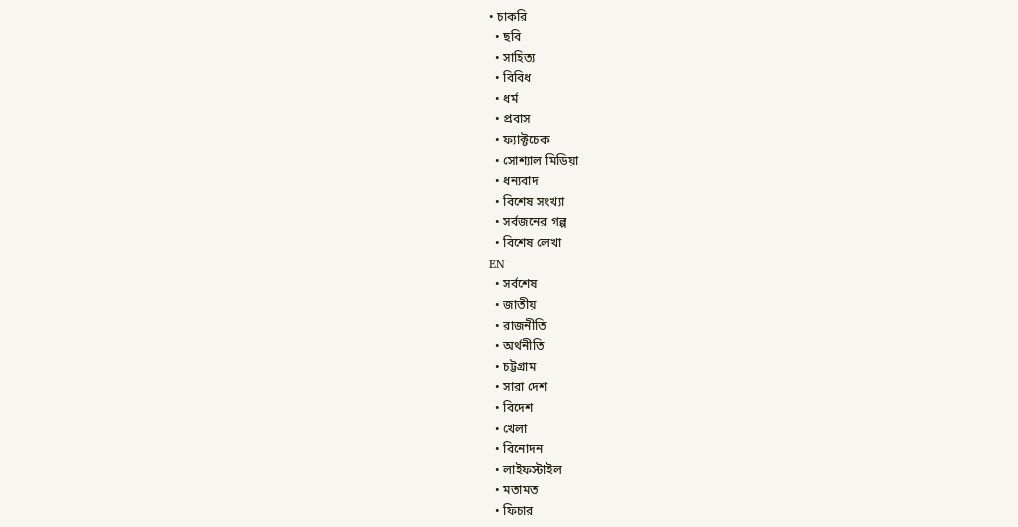• চাকরি
  • ছবি
  • সাহিত্য
  • বিবিধ
  • ধর্ম
  • প্রবাস
  • ফ্যাক্টচেক
  • সোশ্যাল মিডিয়া
  • ধন্যবাদ
  • বিশেষ সংখ্যা
  • সর্বজনের গল্প
  • বিশেষ লেখা
EN
  • সর্বশেষ
  • জাতীয়
  • রাজনীতি
  • অর্থনীতি
  • চট্টগ্রাম
  • সারা দেশ
  • বিদেশ
  • খেলা
  • বিনোদন
  • লাইফস্টাইল
  • মতামত
  • ফিচার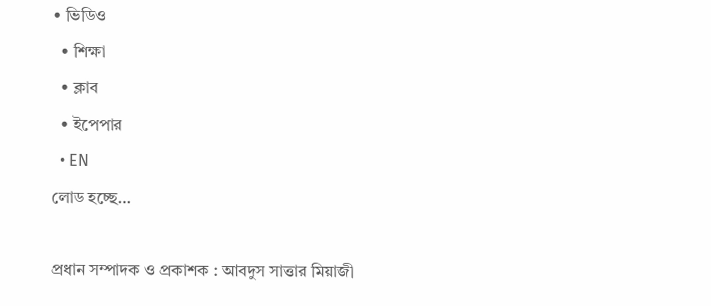• ভিডিও
  • শিক্ষা
  • ক্লাব
  • ইপেপার
  • EN
লোড হচ্ছে…

প্রধান সম্পাদক ও প্রকাশক : আবদুস সাত্তার মিয়াজী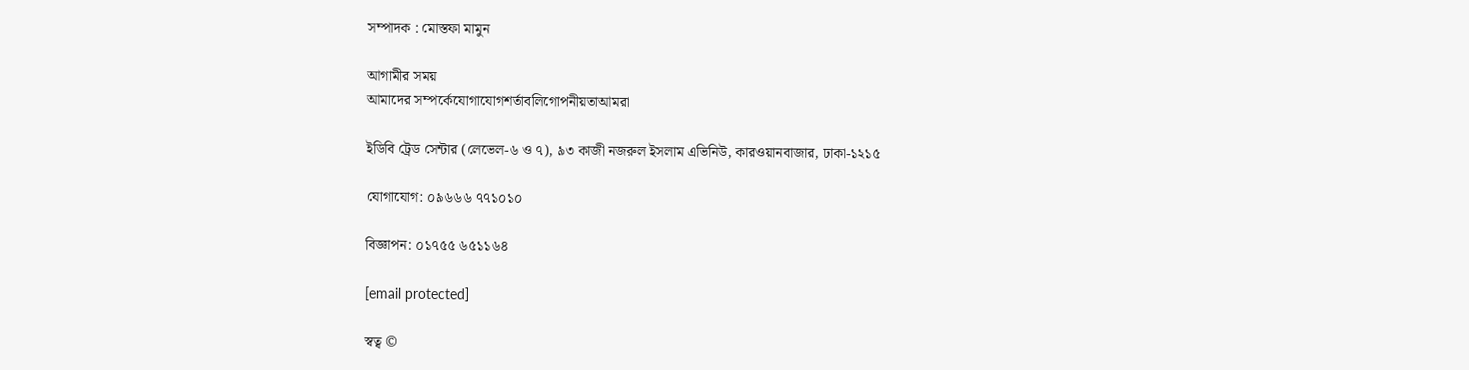সম্পাদক : মোস্তফা মামুন

আগামীর সময়
আমাদের সম্পর্কেযোগাযোগশর্তাবলিগোপনীয়তাআমরা

ইডিবি ট্রেড সেন্টার (লেভেল-৬ ও ৭), ৯৩ কাজী নজরুল ইসলাম এভিনিউ, কারওয়ানবাজার, ঢাকা-১২১৫

যোগাযোগ: ০৯৬৬৬ ৭৭১০১০

বিজ্ঞাপন: ০১৭৫৫ ৬৫১১৬৪

[email protected]

স্বত্ব ©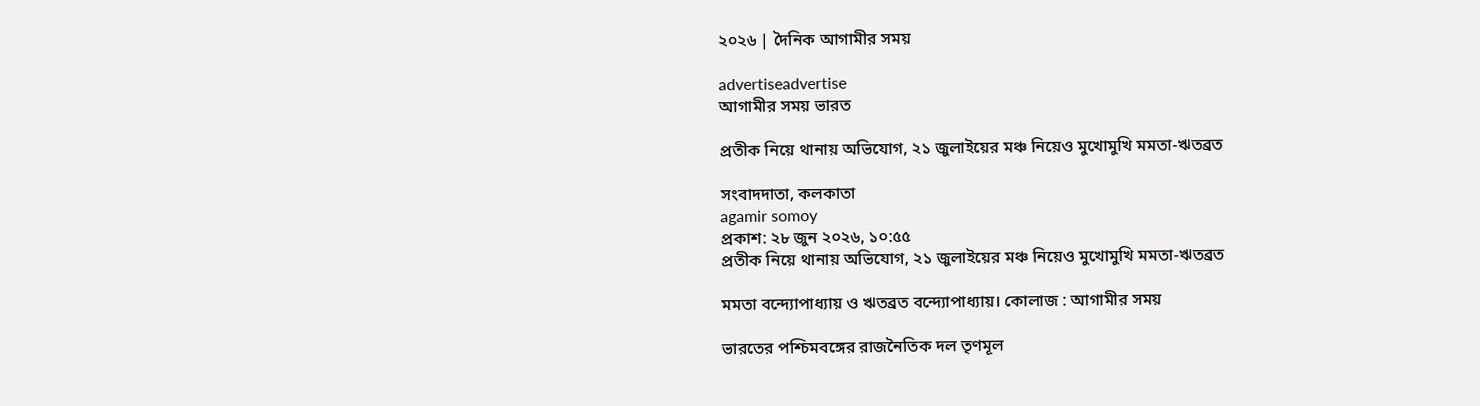২০২৬ | দৈনিক আগামীর সময়

advertiseadvertise
আগামীর সময় ভারত

প্রতীক নিয়ে থানায় অভিযোগ, ২১ জুলাইয়ের মঞ্চ নিয়েও মুখোমুখি মমতা-ঋতব্রত

সংবাদদাতা, কলকাতা
agamir somoy
প্রকাশ: ২৮ জুন ২০২৬, ১০:৫৫
প্রতীক নিয়ে থানায় অভিযোগ, ২১ জুলাইয়ের মঞ্চ নিয়েও মুখোমুখি মমতা-ঋতব্রত

মমতা বন্দ্যোপাধ্যায় ও ঋতব্রত বন্দ্যোপাধ্যায়। কোলাজ : আগামীর সময়

ভারতের পশ্চিমবঙ্গের রাজনৈতিক দল তৃণমূল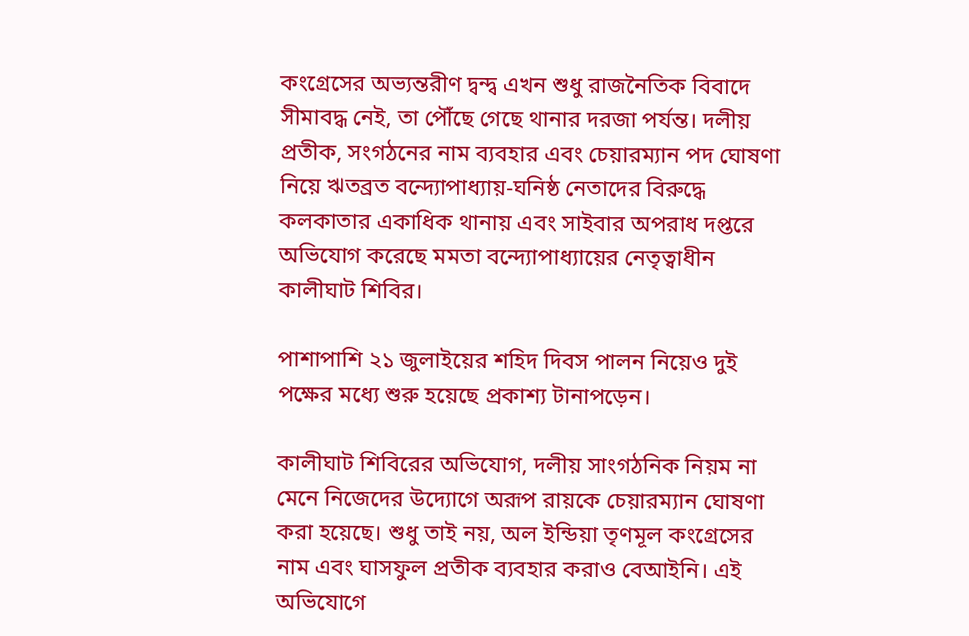কংগ্রেসের অভ্যন্তরীণ দ্বন্দ্ব এখন শুধু রাজনৈতিক বিবাদে সীমাবদ্ধ নেই, তা পৌঁছে গেছে থানার দরজা পর্যন্ত। দলীয় প্রতীক, সংগঠনের নাম ব্যবহার এবং চেয়ারম্যান পদ ঘোষণা নিয়ে ঋতব্রত বন্দ্যোপাধ্যায়-ঘনিষ্ঠ নেতাদের বিরুদ্ধে কলকাতার একাধিক থানায় এবং সাইবার অপরাধ দপ্তরে অভিযোগ করেছে মমতা বন্দ্যোপাধ্যায়ের নেতৃত্বাধীন কালীঘাট শিবির।

পাশাপাশি ২১ জুলাইয়ের শহিদ দিবস পালন নিয়েও দুই পক্ষের মধ্যে শুরু হয়েছে প্রকাশ্য টানাপড়েন।

কালীঘাট শিবিরের অভিযোগ, দলীয় সাংগঠনিক নিয়ম না মেনে নিজেদের উদ্যোগে অরূপ রায়কে চেয়ারম্যান ঘোষণা করা হয়েছে। শুধু তাই নয়, অল ইন্ডিয়া তৃণমূল কংগ্রেসের নাম এবং ঘাসফুল প্রতীক ব্যবহার করাও বেআইনি। এই অভিযোগে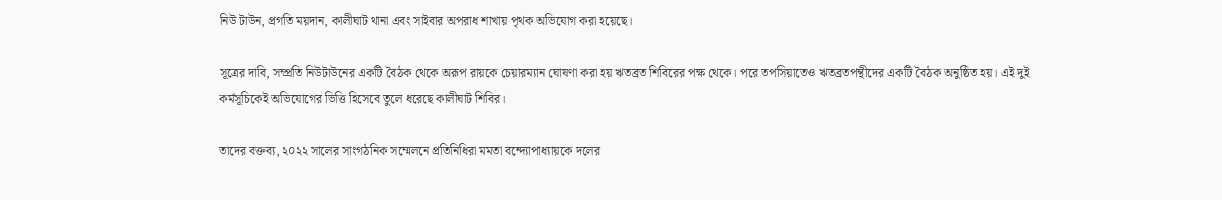নিউ টাউন, প্রগতি ময়দান, কালীঘাট থানা এবং সাইবার অপরাধ শাখায় পৃথক অভিযোগ করা হয়েছে।

সূত্রের দাবি, সম্প্রতি নিউটাউনের একটি বৈঠক থেকে অরূপ রায়কে চেয়ারম্যান ঘোষণা করা হয় ঋতব্রত শিবিরের পক্ষ থেকে। পরে তপসিয়াতেও ঋতব্রতপন্থীদের একটি বৈঠক অনুষ্ঠিত হয়। এই দুই কর্মসূচিকেই অভিযোগের ভিত্তি হিসেবে তুলে ধরেছে কালীঘাট শিবির।

তাদের বক্তব্য, ২০২২ সালের সাংগঠনিক সম্মেলনে প্রতিনিধিরা মমতা বন্দ্যোপাধ্যায়কে দলের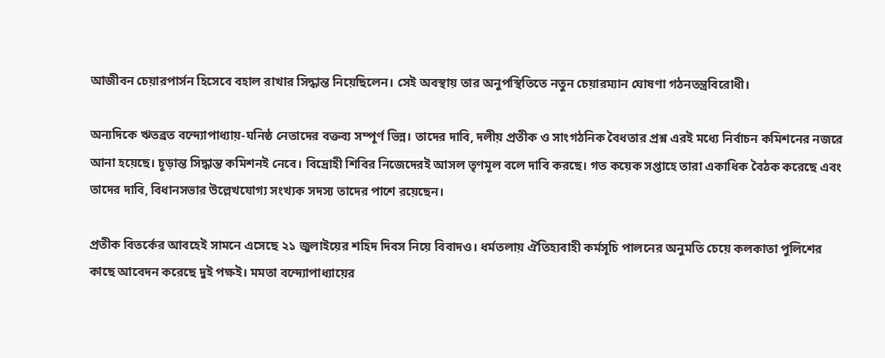আজীবন চেয়ারপার্সন হিসেবে বহাল রাখার সিদ্ধান্ত নিয়েছিলেন। সেই অবস্থায় তার অনুপস্থিতিতে নতুন চেয়ারম্যান ঘোষণা গঠনতন্ত্রবিরোধী।

অন্যদিকে ঋতব্রত বন্দ্যোপাধ্যায়-ঘনিষ্ঠ নেতাদের বক্তব্য সম্পূর্ণ ভিন্ন। তাদের দাবি, দলীয় প্রতীক ও সাংগঠনিক বৈধতার প্রশ্ন এরই মধ্যে নির্বাচন কমিশনের নজরে আনা হয়েছে। চূড়ান্ত সিদ্ধান্ত কমিশনই নেবে। বিদ্রোহী শিবির নিজেদেরই আসল তৃণমূল বলে দাবি করছে। গত কয়েক সপ্তাহে তারা একাধিক বৈঠক করেছে এবং তাদের দাবি, বিধানসভার উল্লেখযোগ্য সংখ্যক সদস্য তাদের পাশে রয়েছেন।

প্রতীক বিতর্কের আবহেই সামনে এসেছে ২১ জুলাইয়ের শহিদ দিবস নিয়ে বিবাদও। ধর্মতলায় ঐতিহ্যবাহী কর্মসূচি পালনের অনুমতি চেয়ে কলকাতা পুলিশের কাছে আবেদন করেছে দুই পক্ষই। মমতা বন্দ্যোপাধ্যায়ের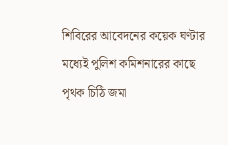শিবিরের আবেদনের কয়েক ঘণ্টার মধ্যেই পুলিশ কমিশনারের কাছে পৃথক চিঠি জমা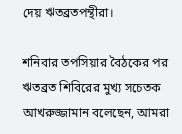দেয় ঋতব্রতপন্থীরা।

শনিবার তপসিয়ার বৈঠকের পর ঋতব্রত শিবিরের মুখ্য সচেতক আখরুজ্জামান বলেছেন, আমরা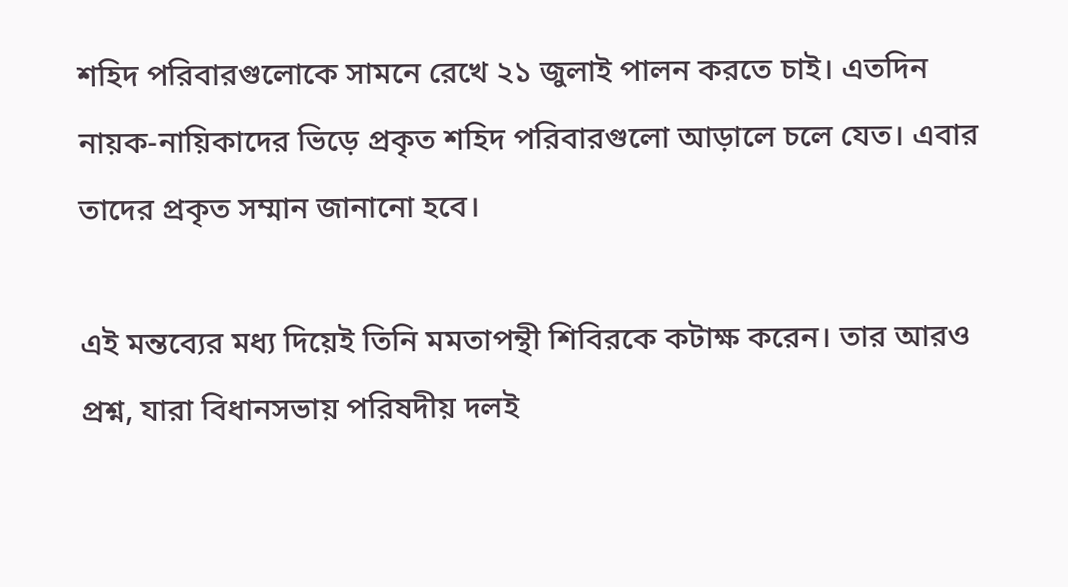শহিদ পরিবারগুলোকে সামনে রেখে ২১ জুলাই পালন করতে চাই। এতদিন নায়ক-নায়িকাদের ভিড়ে প্রকৃত শহিদ পরিবারগুলো আড়ালে চলে যেত। এবার তাদের প্রকৃত সম্মান জানানো হবে।

এই মন্তব্যের মধ্য দিয়েই তিনি মমতাপন্থী শিবিরকে কটাক্ষ করেন। তার আরও প্রশ্ন, যারা বিধানসভায় পরিষদীয় দলই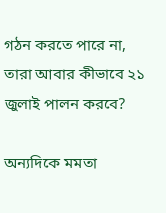গঠন করতে পারে না, তারা আবার কীভাবে ২১ জুলাই পালন করবে?

অন্যদিকে মমতা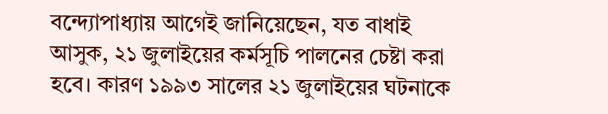বন্দ্যোপাধ্যায় আগেই জানিয়েছেন, যত বাধাই আসুক, ২১ জুলাইয়ের কর্মসূচি পালনের চেষ্টা করা হবে। কারণ ১৯৯৩ সালের ২১ জুলাইয়ের ঘটনাকে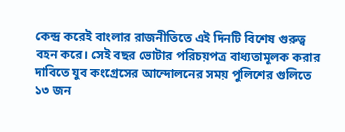কেন্দ্র করেই বাংলার রাজনীতিতে এই দিনটি বিশেষ গুরুত্ব বহন করে। সেই বছর ভোটার পরিচয়পত্র বাধ্যতামূলক করার দাবিতে যুব কংগ্রেসের আন্দোলনের সময় পুলিশের গুলিতে ১৩ জন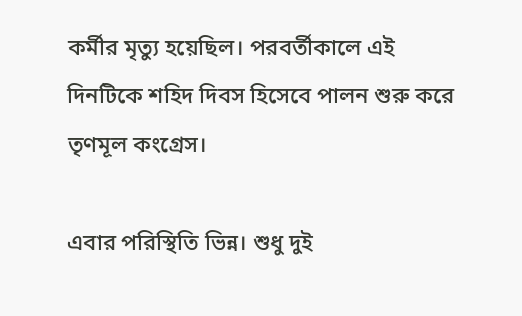কর্মীর মৃত্যু হয়েছিল। পরবর্তীকালে এই দিনটিকে শহিদ দিবস হিসেবে পালন শুরু করে তৃণমূল কংগ্রেস।

এবার পরিস্থিতি ভিন্ন। শুধু দুই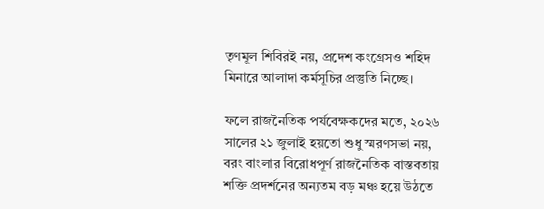তৃণমূল শিবিরই নয়, প্রদেশ কংগ্রেসও শহিদ মিনারে আলাদা কর্মসূচির প্রস্তুতি নিচ্ছে।

ফলে রাজনৈতিক পর্যবেক্ষকদের মতে, ২০২৬ সালের ২১ জুলাই হয়তো শুধু স্মরণসভা নয়, বরং বাংলার বিরোধপূর্ণ রাজনৈতিক বাস্তবতায় শক্তি প্রদর্শনের অন্যতম বড় মঞ্চ হয়ে উঠতে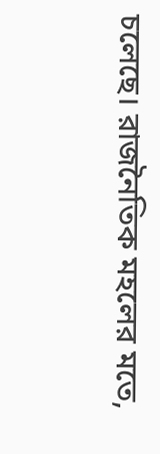চলেছে। রাজনৈতিক মহলের মতে,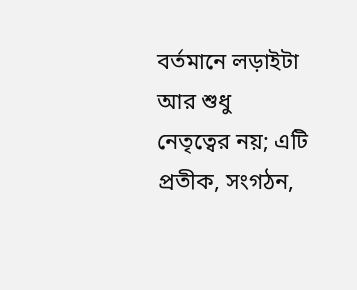বর্তমানে লড়াইটা আর শুধু নেতৃত্বের নয়; এটি প্রতীক, সংগঠন,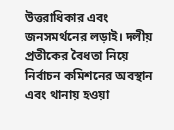উত্তরাধিকার এবং জনসমর্থনের লড়াই। দলীয় প্রতীকের বৈধতা নিয়ে নির্বাচন কমিশনের অবস্থান এবং থানায় হওয়া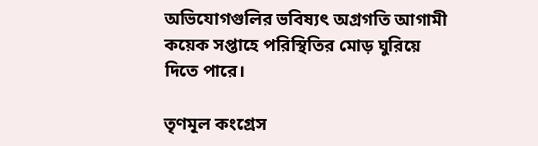অভিযোগগুলির ভবিষ্যৎ অগ্রগতি আগামী কয়েক সপ্তাহে পরিস্থিতির মোড় ঘুরিয়ে দিতে পারে।

তৃণমূল কংগ্রেস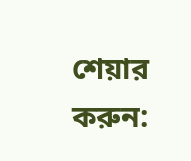শেয়ার করুন: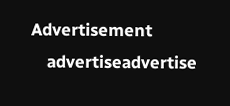Advertisement
    advertiseadvertise